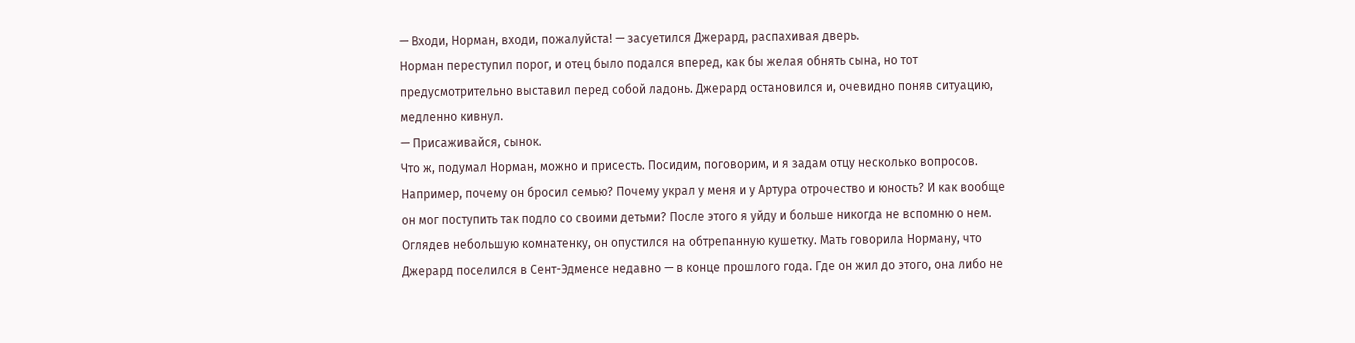— Входи, Норман, входи, пожалуйста! — засуетился Джерард, распахивая дверь.
Норман переступил порог, и отец было подался вперед, как бы желая обнять сына, но тот предусмотрительно выставил перед собой ладонь. Джерард остановился и, очевидно поняв ситуацию, медленно кивнул.
— Присаживайся, сынок.
Что ж, подумал Норман, можно и присесть. Посидим, поговорим, и я задам отцу несколько вопросов. Например, почему он бросил семью? Почему украл у меня и у Артура отрочество и юность? И как вообще он мог поступить так подло со своими детьми? После этого я уйду и больше никогда не вспомню о нем.
Оглядев небольшую комнатенку, он опустился на обтрепанную кушетку. Мать говорила Норману, что Джерард поселился в Сент-Эдменсе недавно — в конце прошлого года. Где он жил до этого, она либо не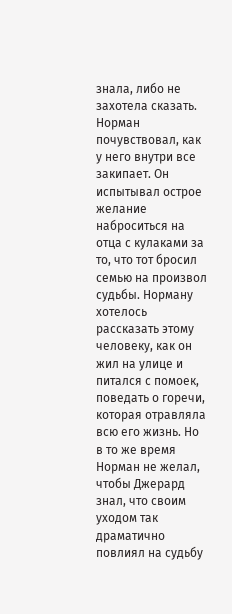знала, либо не захотела сказать.
Норман почувствовал, как у него внутри все закипает. Он испытывал острое желание наброситься на отца с кулаками за то, что тот бросил семью на произвол судьбы. Норману хотелось рассказать этому человеку, как он жил на улице и питался с помоек, поведать о горечи, которая отравляла всю его жизнь. Но в то же время Норман не желал, чтобы Джерард знал, что своим уходом так драматично повлиял на судьбу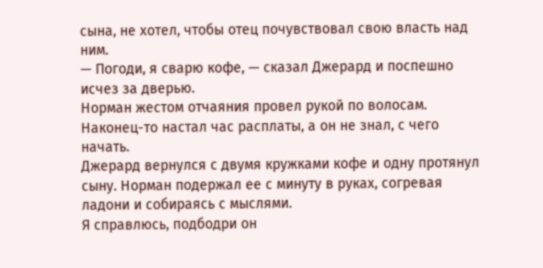сына, не хотел, чтобы отец почувствовал свою власть над ним.
— Погоди, я сварю кофе, — сказал Джерард и поспешно исчез за дверью.
Норман жестом отчаяния провел рукой по волосам. Наконец-то настал час расплаты, а он не знал, с чего начать.
Джерард вернулся с двумя кружками кофе и одну протянул сыну. Норман подержал ее с минуту в руках, согревая ладони и собираясь с мыслями.
Я справлюсь, подбодри он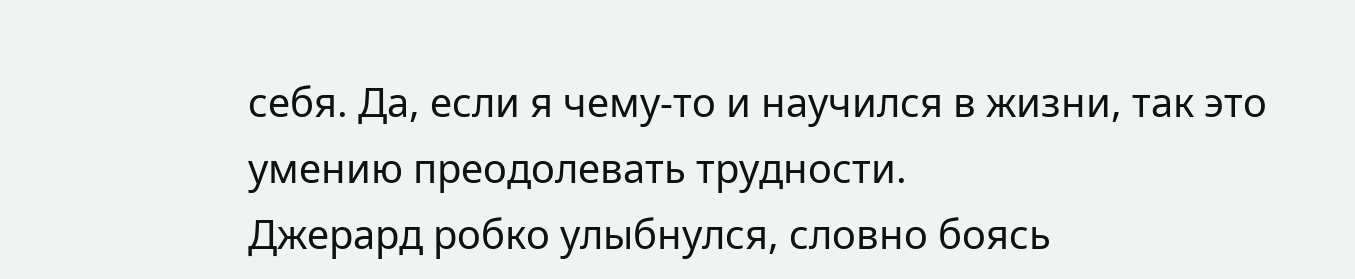себя. Да, если я чему-то и научился в жизни, так это умению преодолевать трудности.
Джерард робко улыбнулся, словно боясь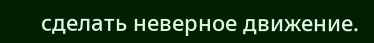сделать неверное движение.